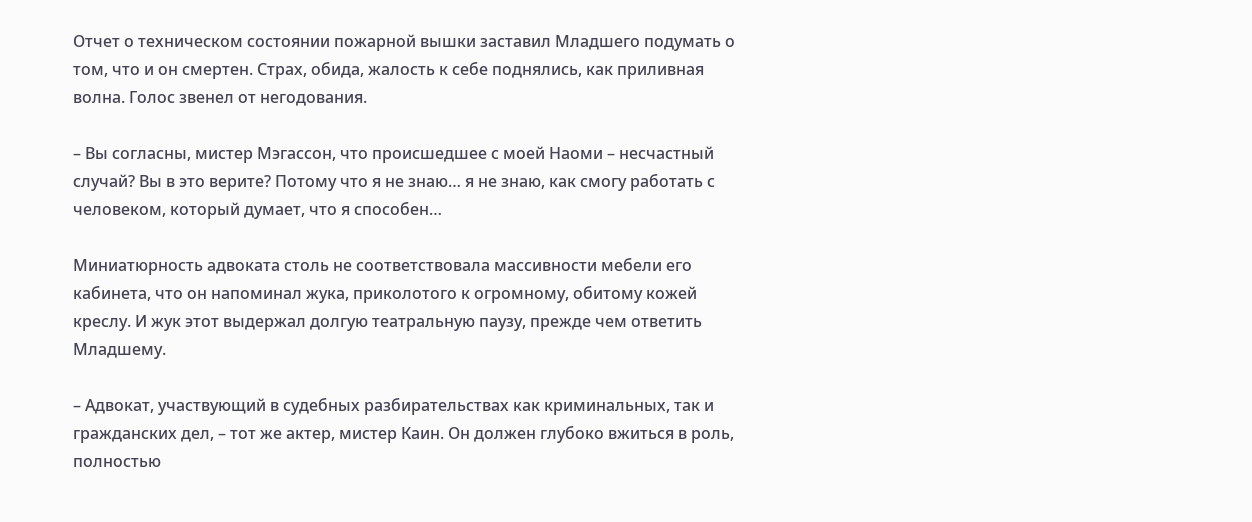Отчет о техническом состоянии пожарной вышки заставил Младшего подумать о том, что и он смертен. Страх, обида, жалость к себе поднялись, как приливная волна. Голос звенел от негодования.

– Вы согласны, мистер Мэгассон, что происшедшее с моей Наоми – несчастный случай? Вы в это верите? Потому что я не знаю… я не знаю, как смогу работать с человеком, который думает, что я способен…

Миниатюрность адвоката столь не соответствовала массивности мебели его кабинета, что он напоминал жука, приколотого к огромному, обитому кожей креслу. И жук этот выдержал долгую театральную паузу, прежде чем ответить Младшему.

– Адвокат, участвующий в судебных разбирательствах как криминальных, так и гражданских дел, – тот же актер, мистер Каин. Он должен глубоко вжиться в роль, полностью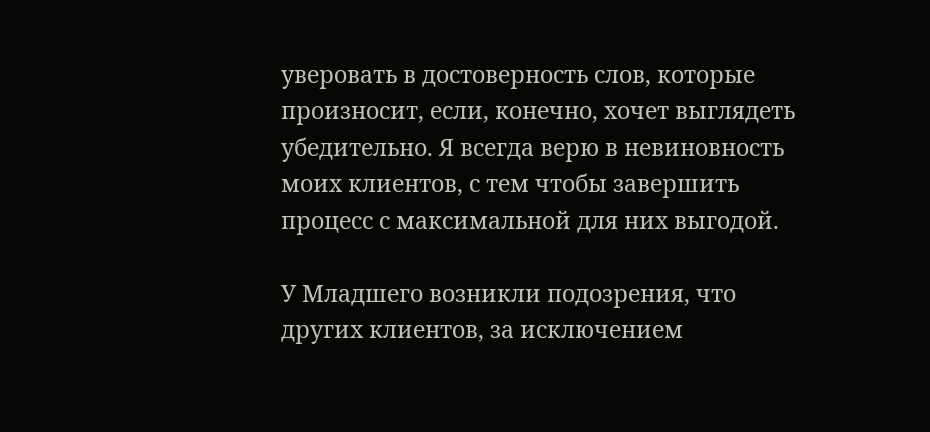уверовать в достоверность слов, которые произносит, если, конечно, хочет выглядеть убедительно. Я всегда верю в невиновность моих клиентов, с тем чтобы завершить процесс с максимальной для них выгодой.

У Младшего возникли подозрения, что других клиентов, за исключением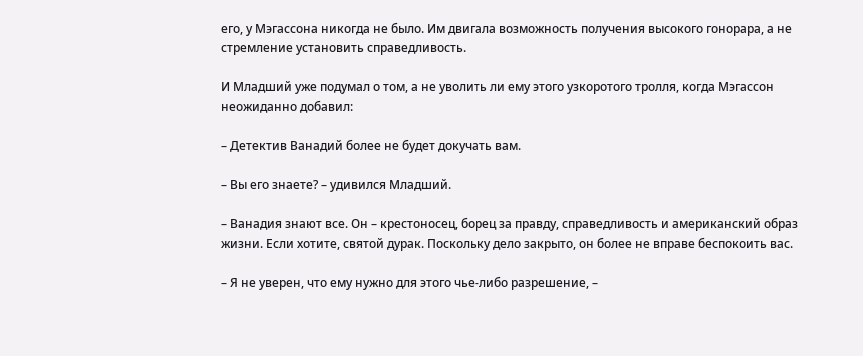его, у Мэгассона никогда не было. Им двигала возможность получения высокого гонорара, а не стремление установить справедливость.

И Младший уже подумал о том, а не уволить ли ему этого узкоротого тролля, когда Мэгассон неожиданно добавил:

– Детектив Ванадий более не будет докучать вам.

– Вы его знаете? – удивился Младший.

– Ванадия знают все. Он – крестоносец, борец за правду, справедливость и американский образ жизни. Если хотите, святой дурак. Поскольку дело закрыто, он более не вправе беспокоить вас.

– Я не уверен, что ему нужно для этого чье-либо разрешение, –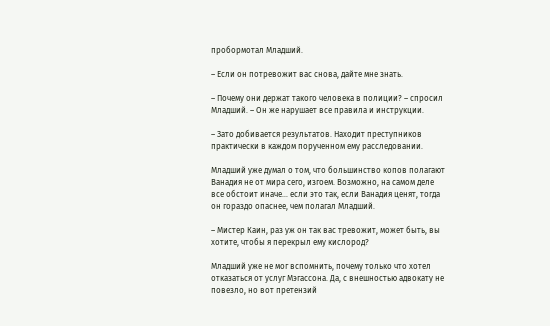пробормотал Младший.

– Если он потревожит вас снова, дайте мне знать.

– Почему они держат такого человека в полиции? – спросил Младший. – Он же нарушает все правила и инструкции.

– Зато добивается результатов. Находит преступников практически в каждом порученном ему расследовании.

Младший уже думал о том, что большинство копов полагают Ванадия не от мира сего, изгоем. Возможно, на самом деле все обстоит иначе… если это так, если Ванадия ценят, тогда он гораздо опаснее, чем полагал Младший.

– Мистер Каин, раз уж он так вас тревожит, может быть, вы хотите, чтобы я перекрыл ему кислород?

Младший уже не мог вспомнить, почему только что хотел отказаться от услуг Мэгассона. Да, с внешностью адвокату не повезло, но вот претензий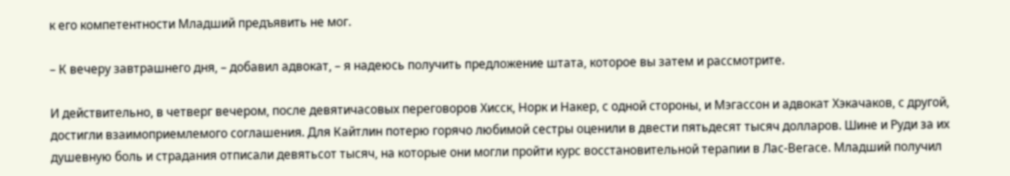к его компетентности Младший предъявить не мог.

– К вечеру завтрашнего дня, – добавил адвокат, – я надеюсь получить предложение штата, которое вы затем и рассмотрите.

И действительно, в четверг вечером, после девятичасовых переговоров Хисск, Норк и Накер, с одной стороны, и Мэгассон и адвокат Хэкачаков, с другой, достигли взаимоприемлемого соглашения. Для Кайтлин потерю горячо любимой сестры оценили в двести пятьдесят тысяч долларов. Шине и Руди за их душевную боль и страдания отписали девятьсот тысяч, на которые они могли пройти курс восстановительной терапии в Лас-Вегасе. Младший получил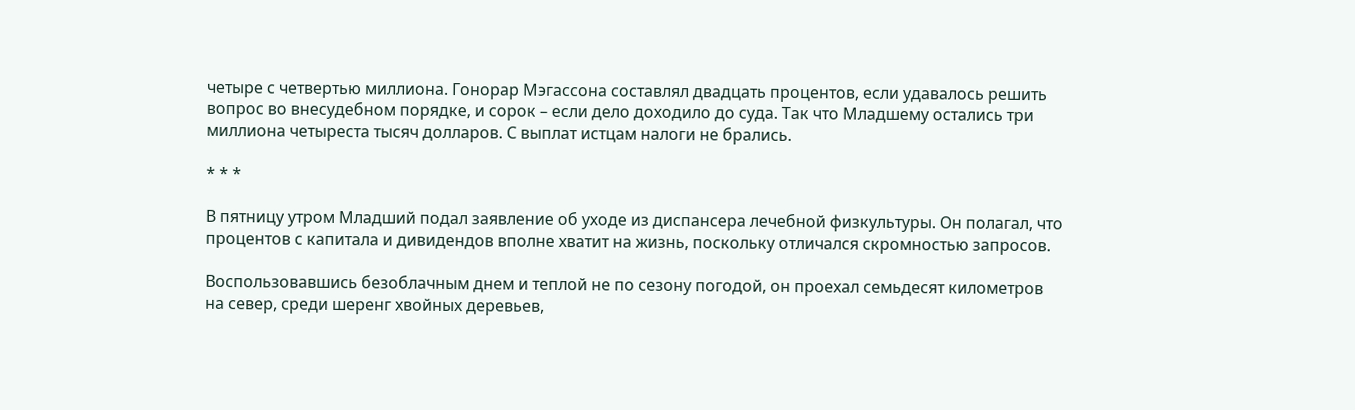четыре с четвертью миллиона. Гонорар Мэгассона составлял двадцать процентов, если удавалось решить вопрос во внесудебном порядке, и сорок – если дело доходило до суда. Так что Младшему остались три миллиона четыреста тысяч долларов. С выплат истцам налоги не брались.

* * *

В пятницу утром Младший подал заявление об уходе из диспансера лечебной физкультуры. Он полагал, что процентов с капитала и дивидендов вполне хватит на жизнь, поскольку отличался скромностью запросов.

Воспользовавшись безоблачным днем и теплой не по сезону погодой, он проехал семьдесят километров на север, среди шеренг хвойных деревьев,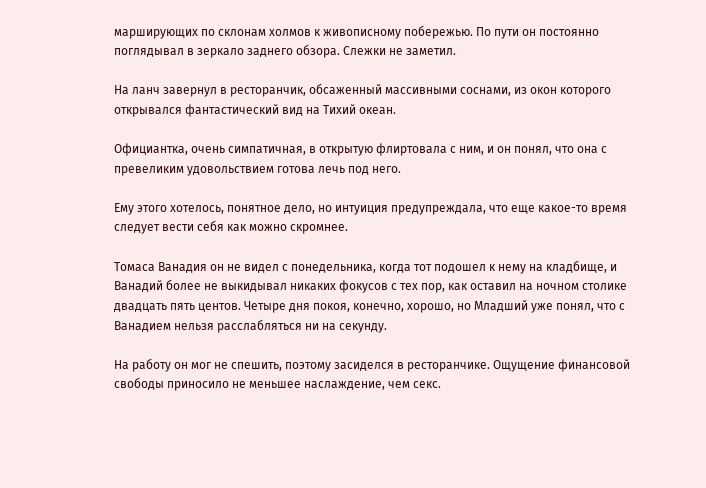марширующих по склонам холмов к живописному побережью. По пути он постоянно поглядывал в зеркало заднего обзора. Слежки не заметил.

На ланч завернул в ресторанчик, обсаженный массивными соснами, из окон которого открывался фантастический вид на Тихий океан.

Официантка, очень симпатичная, в открытую флиртовала с ним, и он понял, что она с превеликим удовольствием готова лечь под него.

Ему этого хотелось, понятное дело, но интуиция предупреждала, что еще какое-то время следует вести себя как можно скромнее.

Томаса Ванадия он не видел с понедельника, когда тот подошел к нему на кладбище, и Ванадий более не выкидывал никаких фокусов с тех пор, как оставил на ночном столике двадцать пять центов. Четыре дня покоя, конечно, хорошо, но Младший уже понял, что с Ванадием нельзя расслабляться ни на секунду.

На работу он мог не спешить, поэтому засиделся в ресторанчике. Ощущение финансовой свободы приносило не меньшее наслаждение, чем секс.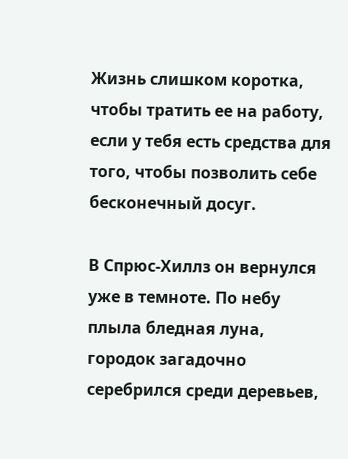Жизнь слишком коротка, чтобы тратить ее на работу, если у тебя есть средства для того, чтобы позволить себе бесконечный досуг.

В Спрюс-Хиллз он вернулся уже в темноте. По небу плыла бледная луна, городок загадочно серебрился среди деревьев,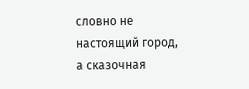словно не настоящий город, а сказочная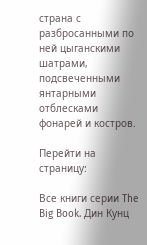страна с разбросанными по ней цыганскими шатрами, подсвеченными янтарными отблесками фонарей и костров.

Перейти на страницу:

Все книги серии The Big Book. Дин Кунц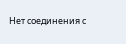Нет соединения с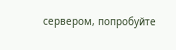сервером, попробуйте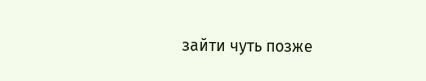зайти чуть позже